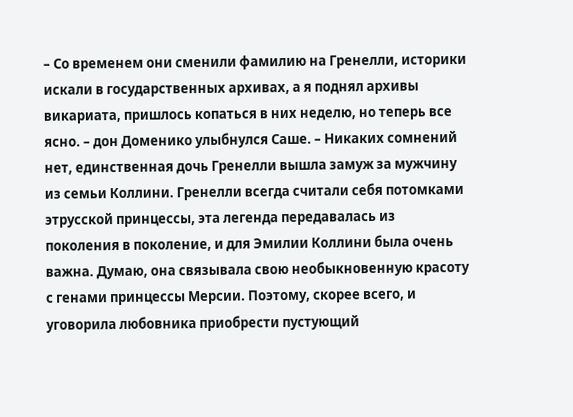– Со временем они сменили фамилию на Гренелли, историки искали в государственных архивах, а я поднял архивы викариата, пришлось копаться в них неделю, но теперь все ясно. – дон Доменико улыбнулся Саше. – Никаких сомнений нет, единственная дочь Гренелли вышла замуж за мужчину из семьи Коллини. Гренелли всегда считали себя потомками этрусской принцессы, эта легенда передавалась из поколения в поколение, и для Эмилии Коллини была очень важна. Думаю, она связывала свою необыкновенную красоту с генами принцессы Мерсии. Поэтому, скорее всего, и уговорила любовника приобрести пустующий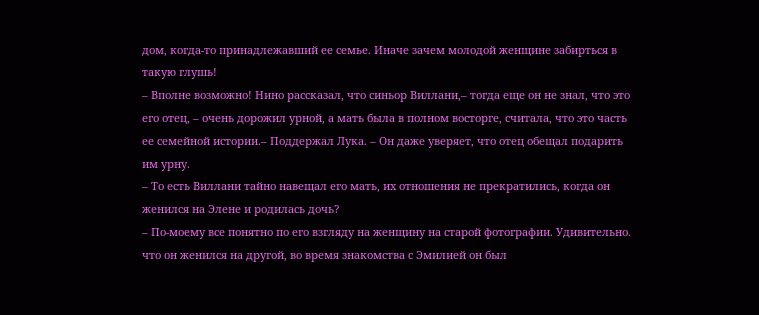дом, когда-то принадлежавший ее семье. Иначе зачем молодой женщине забирться в такую глушь!
– Вполне возможно! Нино рассказал, что синьор Виллани,– тогда еще он не знал, что это его отец, – очень дорожил урной, а мать была в полном восторге, считала, что это часть ее семейной истории.– Поддержал Лука. – Он даже уверяет, что отец обещал подарить им урну.
– То есть Виллани тайно навещал его мать, их отношения не прекратились, когда он женился на Элене и родилась дочь?
– По-моему все понятно по его взгляду на женщину на старой фотографии. Удивительно. что он женился на другой, во время знакомства с Эмилией он был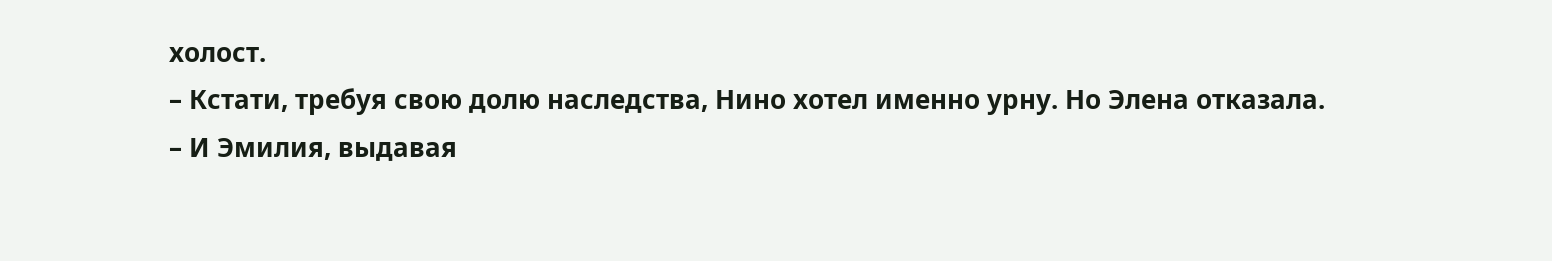холост.
– Кстати, требуя свою долю наследства, Нино хотел именно урну. Но Элена отказала.
– И Эмилия, выдавая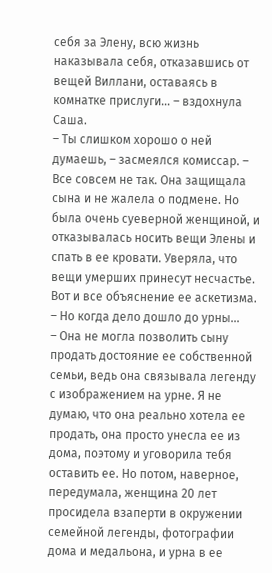себя за Элену, всю жизнь наказывала себя, отказавшись от вещей Виллани, оставаясь в комнатке прислуги… – вздохнула Саша.
– Ты слишком хорошо о ней думаешь, – засмеялся комиссар. – Все совсем не так. Она защищала сына и не жалела о подмене. Но была очень суеверной женщиной, и отказывалась носить вещи Элены и спать в ее кровати. Уверяла, что вещи умерших принесут несчастье. Вот и все объяснение ее аскетизма.
– Но когда дело дошло до урны…
– Она не могла позволить сыну продать достояние ее собственной семьи, ведь она связывала легенду с изображением на урне. Я не думаю, что она реально хотела ее продать, она просто унесла ее из дома, поэтому и уговорила тебя оставить ее. Но потом, наверное, передумала, женщина 20 лет просидела взаперти в окружении семейной легенды, фотографии дома и медальона, и урна в ее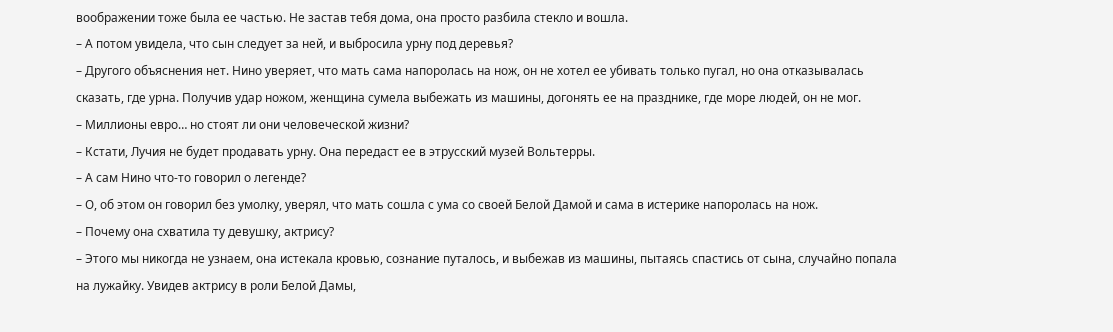воображении тоже была ее частью. Не застав тебя дома, она просто разбила стекло и вошла.
– А потом увидела, что сын следует за ней, и выбросила урну под деревья?
– Другого объяснения нет. Нино уверяет, что мать сама напоролась на нож, он не хотел ее убивать только пугал, но она отказывалась сказать, где урна. Получив удар ножом, женщина сумела выбежать из машины, догонять ее на празднике, где море людей, он не мог.
– Миллионы евро… но стоят ли они человеческой жизни?
– Кстати, Лучия не будет продавать урну. Она передаст ее в этрусский музей Вольтерры.
– А сам Нино что-то говорил о легенде?
– О, об этом он говорил без умолку, уверял, что мать сошла с ума со своей Белой Дамой и сама в истерике напоролась на нож.
– Почему она схватила ту девушку, актрису?
– Этого мы никогда не узнаем, она истекала кровью, сознание путалось, и выбежав из машины, пытаясь спастись от сына, случайно попала на лужайку. Увидев актрису в роли Белой Дамы,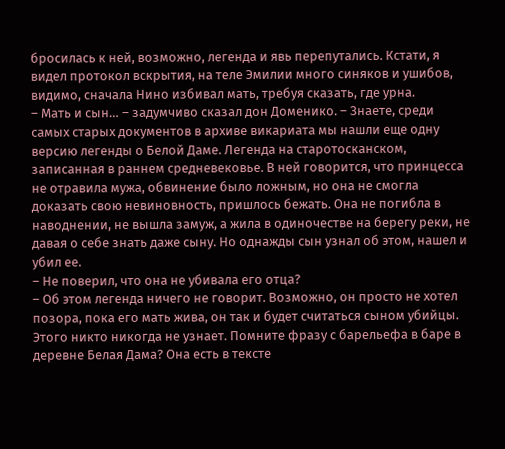бросилась к ней, возможно, легенда и явь перепутались. Кстати, я видел протокол вскрытия, на теле Эмилии много синяков и ушибов, видимо, сначала Нино избивал мать, требуя сказать, где урна.
– Мать и сын… – задумчиво сказал дон Доменико. – Знаете, среди самых старых документов в архиве викариата мы нашли еще одну версию легенды о Белой Даме. Легенда на старотосканском, записанная в раннем средневековье. В ней говорится, что принцесса не отравила мужа, обвинение было ложным, но она не смогла доказать свою невиновность, пришлось бежать. Она не погибла в наводнении, не вышла замуж, а жила в одиночестве на берегу реки, не давая о себе знать даже сыну. Но однажды сын узнал об этом, нашел и убил ее.
– Не поверил, что она не убивала его отца?
– Об этом легенда ничего не говорит. Возможно, он просто не хотел позора, пока его мать жива, он так и будет считаться сыном убийцы. Этого никто никогда не узнает. Помните фразу с барельефа в баре в деревне Белая Дама? Она есть в тексте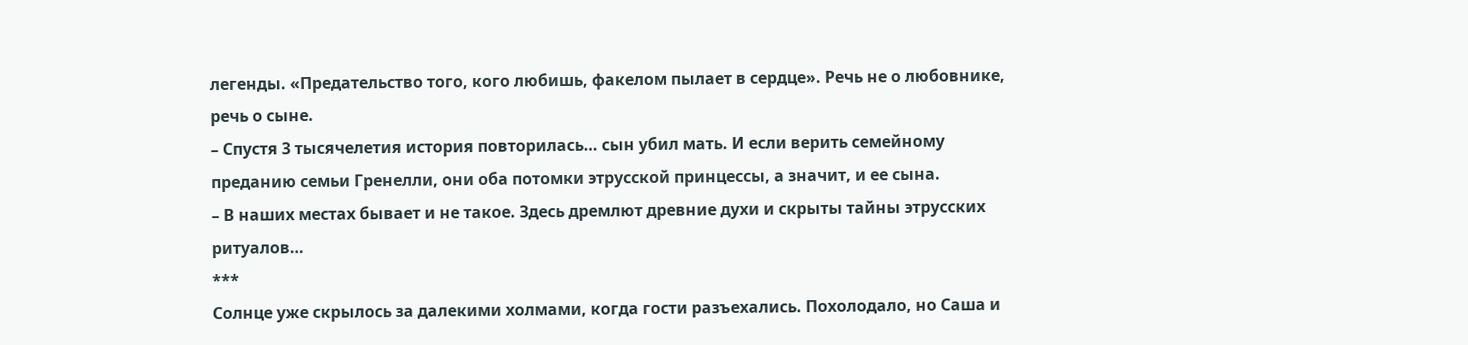легенды. «Предательство того, кого любишь, факелом пылает в сердце». Речь не о любовнике, речь о сыне.
– Спустя 3 тысячелетия история повторилась… сын убил мать. И если верить семейному преданию семьи Гренелли, они оба потомки этрусской принцессы, а значит, и ее сына.
– В наших местах бывает и не такое. Здесь дремлют древние духи и скрыты тайны этрусских ритуалов…
***
Солнце уже скрылось за далекими холмами, когда гости разъехались. Похолодало, но Саша и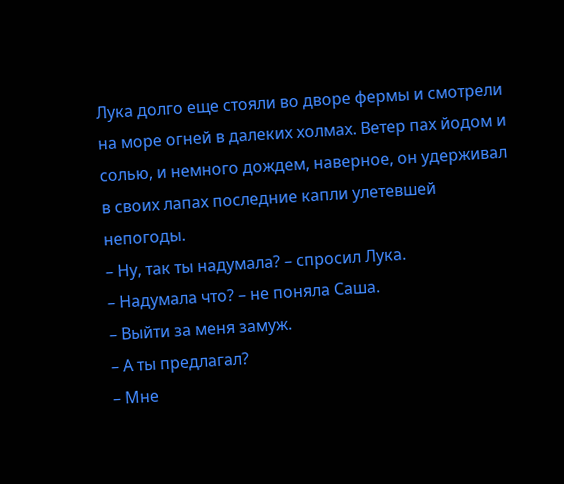Лука долго еще стояли во дворе фермы и смотрели на море огней в далеких холмах. Ветер пах йодом и солью, и немного дождем, наверное, он удерживал в своих лапах последние капли улетевшей непогоды.
– Ну, так ты надумала? – спросил Лука.
– Надумала что? – не поняла Саша.
– Выйти за меня замуж.
– А ты предлагал?
– Мне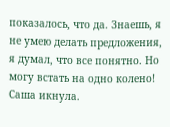показалось, что да. Знаешь, я не умею делать предложения, я думал, что все понятно. Но могу встать на одно колено!
Саша икнула.